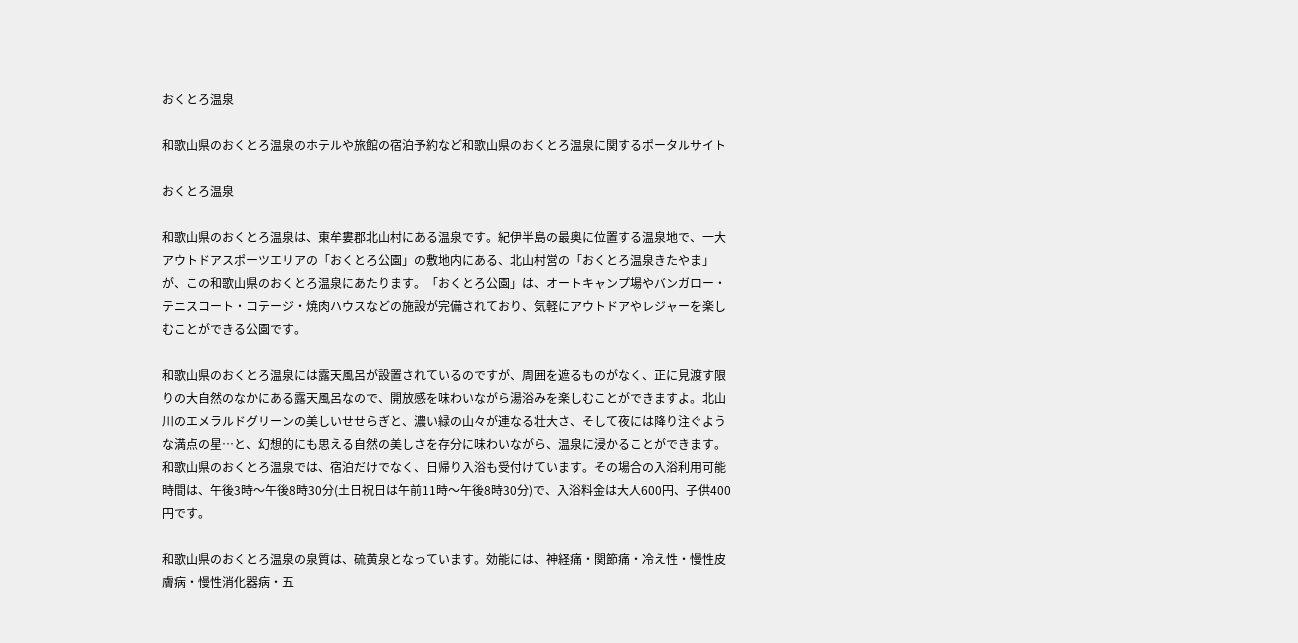おくとろ温泉

和歌山県のおくとろ温泉のホテルや旅館の宿泊予約など和歌山県のおくとろ温泉に関するポータルサイト

おくとろ温泉

和歌山県のおくとろ温泉は、東牟婁郡北山村にある温泉です。紀伊半島の最奥に位置する温泉地で、一大アウトドアスポーツエリアの「おくとろ公園」の敷地内にある、北山村営の「おくとろ温泉きたやま」が、この和歌山県のおくとろ温泉にあたります。「おくとろ公園」は、オートキャンプ場やバンガロー・テニスコート・コテージ・焼肉ハウスなどの施設が完備されており、気軽にアウトドアやレジャーを楽しむことができる公園です。

和歌山県のおくとろ温泉には露天風呂が設置されているのですが、周囲を遮るものがなく、正に見渡す限りの大自然のなかにある露天風呂なので、開放感を味わいながら湯浴みを楽しむことができますよ。北山川のエメラルドグリーンの美しいせせらぎと、濃い緑の山々が連なる壮大さ、そして夜には降り注ぐような満点の星…と、幻想的にも思える自然の美しさを存分に味わいながら、温泉に浸かることができます。和歌山県のおくとろ温泉では、宿泊だけでなく、日帰り入浴も受付けています。その場合の入浴利用可能時間は、午後3時〜午後8時30分(土日祝日は午前11時〜午後8時30分)で、入浴料金は大人600円、子供400円です。

和歌山県のおくとろ温泉の泉質は、硫黄泉となっています。効能には、神経痛・関節痛・冷え性・慢性皮膚病・慢性消化器病・五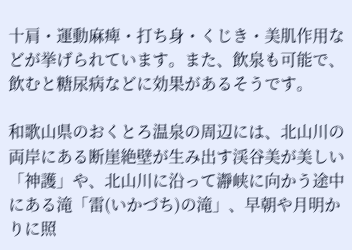十肩・運動麻痺・打ち身・くじき・美肌作用などが挙げられています。また、飲泉も可能で、飲むと糖尿病などに効果があるそうです。

和歌山県のおくとろ温泉の周辺には、北山川の両岸にある断崖絶壁が生み出す渓谷美が美しい「神護」や、北山川に沿って瀞峡に向かう途中にある滝「雷(いかづち)の滝」、早朝や月明かりに照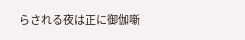らされる夜は正に御伽噺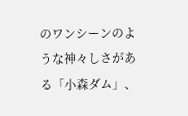のワンシーンのような神々しさがある「小森ダム」、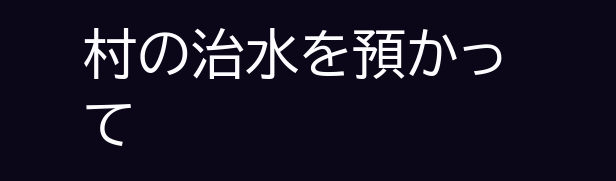村の治水を預かって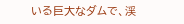いる巨大なダムで、渓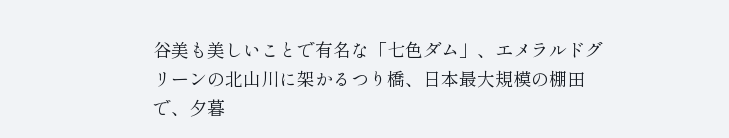谷美も美しいことで有名な「七色ダム」、エメラルドグリーンの北山川に架かるつり橋、日本最大規模の棚田で、夕暮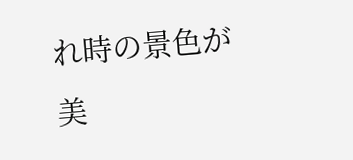れ時の景色が美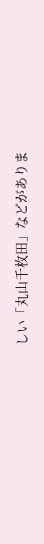しい「丸山千枚田」などがありま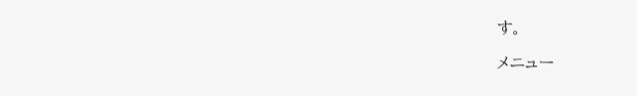す。

メニュー